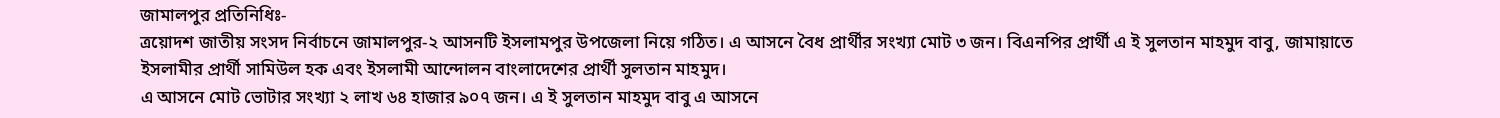জামালপুর প্রতিনিধিঃ-
ত্রয়োদশ জাতীয় সংসদ নির্বাচনে জামালপুর-২ আসনটি ইসলামপুর উপজেলা নিয়ে গঠিত। এ আসনে বৈধ প্রার্থীর সংখ্যা মোট ৩ জন। বিএনপির প্রার্থী এ ই সুলতান মাহমুদ বাবু, জামায়াতে ইসলামীর প্রার্থী সামিউল হক এবং ইসলামী আন্দোলন বাংলাদেশের প্রার্থী সুলতান মাহমুদ।
এ আসনে মোট ভোটার সংখ্যা ২ লাখ ৬৪ হাজার ৯০৭ জন। এ ই সুলতান মাহমুদ বাবু এ আসনে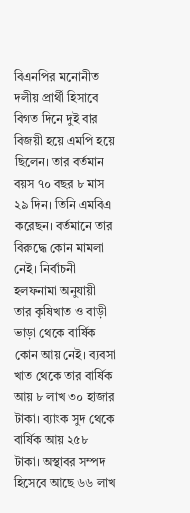বিএনপির মনোনীত দলীয় প্রার্থী হিসাবে বিগত দিনে দুই বার বিজয়ী হয়ে এমপি হয়ে ছিলেন। তার বর্তমান বয়স ৭০ বছর ৮ মাস ২৯ দিন। তিনি এমবিএ করেছন। বর্তমানে তার বিরুদ্ধে কোন মামলা নেই। নির্বাচনী হলফনামা অনুযায়ী তার কৃষিখাত ও বাড়ী ভাড়া থেকে বার্ষিক কোন আয় নেই। ব্যবসা খাত থেকে তার বার্ষিক আয় ৮ লাখ ৩০ হাজার টাকা। ব্যাংক সুদ থেকে বার্ষিক আয় ২৫৮ টাকা। অস্থাবর সম্পদ হিসেবে আছে ৬৬ লাখ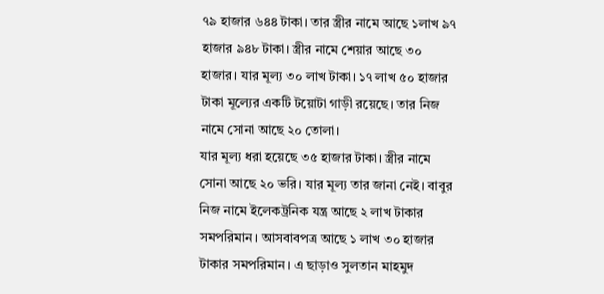৭৯ হাজার ৬৪৪ টাকা। তার স্ত্রীর নামে আছে ১লাখ ৯৭ হাজার ৯৪৮ টাকা। স্ত্রীর নামে শেয়ার আছে ৩০ হাজার। যার মূল্য ৩০ লাখ টাকা। ১৭ লাখ ৫০ হাজার টাকা মূল্যের একটি টয়োটা গাড়ী রয়েছে। তার নিজ নামে সোনা আছে ২০ তোলা।
যার মূল্য ধরা হয়েছে ৩৫ হাজার টাকা। স্ত্রীর নামে সোনা আছে ২০ ভরি। যার মূল্য তার জানা নেই। বাবুর নিজ নামে ইলেকট্রনিক যন্ত্র আছে ২ লাখ টাকার সমপরিমান। আসবাবপত্র আছে ১ লাখ ৩০ হাজার টাকার সমপরিমান। এ ছাড়াও সুলতান মাহমুদ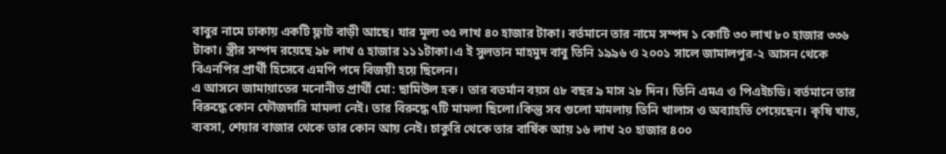বাবুর নামে ঢাকায় একটি ফ্লাট বাড়ী আছে। যার মূল্য ৩৫ লাখ ৪০ হাজার টাকা। বর্তমানে তার নামে সম্পদ ১ কোটি ৩০ লাখ ৮০ হাজার ৩৩৬ টাকা। স্ত্রীর সম্পদ রয়েছে ৯৮ লাখ ৫ হাজার ১১১টাকা।এ ই সুলতান মাহমুদ বাবু তিনি ১৯৯৬ ও ২০০১ সালে জামালপুর-২ আসন থেকে বিএনপির প্রার্থী হিসেবে এমপি পদে বিজয়ী হয়ে ছিলেন।
এ আসনে জামায়াতের মনোনীত প্রার্থী মো: ছামিউল হক। তার বতর্মান বয়স ৫৮ বছর ৯ মাস ২৮ দিন। তিনি এমএ ও পিএইচডি। বর্তমানে তার বিরুদ্ধে কোন ফৌজদারি মামলা নেই। তার বিরুদ্ধে ৭টি মামলা ছিলো।কিন্তু সব গুলো মামলায় তিনি খালাস ও অব্যাহতি পেয়েছেন। কৃষি খাত, ব্যবসা, শেয়ার বাজার থেকে তার কোন আয় নেই। চাকুরি থেকে তার বার্ষিক আয় ১৬ লাখ ২০ হাজার ৪০০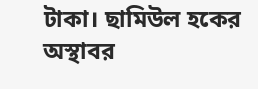টাকা। ছামিউল হকের অস্থাবর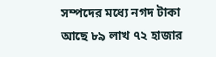সম্পদের মধ্যে নগদ টাকা আছে ৮৯ লাখ ৭২ হাজার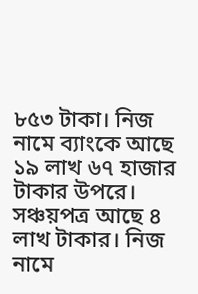৮৫৩ টাকা। নিজ নামে ব্যাংকে আছে ১৯ লাখ ৬৭ হাজার টাকার উপরে। সঞ্চয়পত্র আছে ৪ লাখ টাকার। নিজ নামে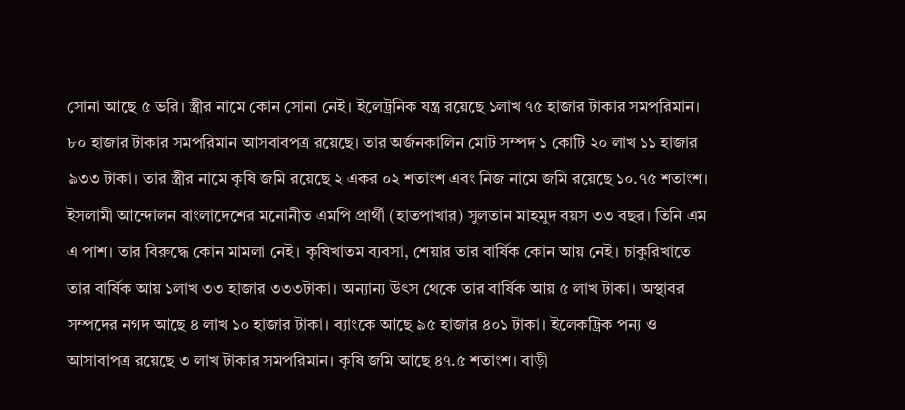সোনা আছে ৫ ভরি। স্ত্রীর নামে কোন সোনা নেই। ইলেট্রনিক যন্ত্র রয়েছে ১লাখ ৭৫ হাজার টাকার সমপরিমান। ৮০ হাজার টাকার সমপরিমান আসবাবপত্র রয়েছে। তার অর্জনকালিন মোট সম্পদ ১ কোটি ২০ লাখ ১১ হাজার ৯৩৩ টাকা। তার স্ত্রীর নামে কৃষি জমি রয়েছে ২ একর ০২ শতাংশ এবং নিজ নামে জমি রয়েছে ১০.৭৫ শতাংশ।
ইসলামী আন্দোলন বাংলাদেশের মনোনীত এমপি প্রার্থী (হাতপাখার) সুলতান মাহমুদ বয়স ৩৩ বছর। তিনি এম এ পাশ। তার বিরুদ্ধে কোন মামলা নেই। কৃষিখাতম ব্যবসা, শেয়ার তার বার্ষিক কোন আয় নেই। চাকুরিখাতে তার বার্ষিক আয় ১লাখ ৩৩ হাজার ৩৩৩টাকা। অন্যান্য উৎস থেকে তার বার্ষিক আয় ৫ লাখ টাকা। অস্থাবর সম্পদের নগদ আছে ৪ লাখ ১০ হাজার টাকা। ব্যাংকে আছে ৯৫ হাজার ৪০১ টাকা। ইলেকট্রিক পন্য ও আসাবাপত্র রয়েছে ৩ লাখ টাকার সমপরিমান। কৃষি জমি আছে ৪৭.৫ শতাংশ। বাড়ী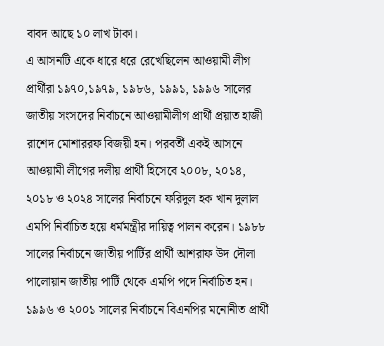বাবদ আছে ১০ লাখ টাকা।
এ আসনটি একে ধারে ধরে রেখেছিলেন আওয়ামী লীগ প্রার্থীরা ১৯৭০,১৯৭৯, ১৯৮৬, ১৯৯১, ১৯৯৬ সালের জাতীয় সংসদের নির্বাচনে আওয়ামীলীগ প্রার্থী প্রয়াত হাজী রাশেদ মোশাররফ বিজয়ী হন। পরবর্তী একই আসনে আওয়ামী লীগের দলীয় প্রার্থী হিসেবে ২০০৮, ২০১৪, ২০১৮ ও ২০২৪ সালের নির্বাচনে ফরিদুল হক খান দুলাল এমপি নির্বাচিত হয়ে ধর্মমন্ত্রীর দায়িত্ব পালন করেন। ১৯৮৮ সালের নির্বাচনে জাতীয় পার্টির প্রার্থী আশরাফ উদ দৌলা পালোয়ান জাতীয় পার্টি থেকে এমপি পদে নির্বাচিত হন। ১৯৯৬ ও ২০০১ সালের নির্বাচনে বিএনপির মনোনীত প্রার্থী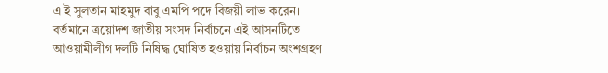এ ই সুলতান মাহমুদ বাবু এমপি পদে বিজয়ী লাভ করেন।
বর্তমানে ত্রয়োদশ জাতীয় সংসদ নির্বাচনে এই আসনটিতে আওয়ামীলীগ দলটি নিষিদ্ধ ঘোষিত হওয়ায় নির্বাচন অংশগ্রহণ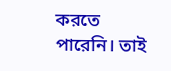করতে পারেনি। তাই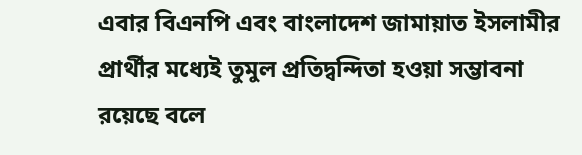এবার বিএনপি এবং বাংলাদেশ জামায়াত ইসলামীর প্রার্থীর মধ্যেই তুমুল প্রতিদ্বন্দিতা হওয়া সম্ভাবনা রয়েছে বলে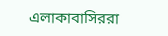এলাকাবাসিররা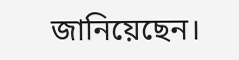জানিয়েছেন।